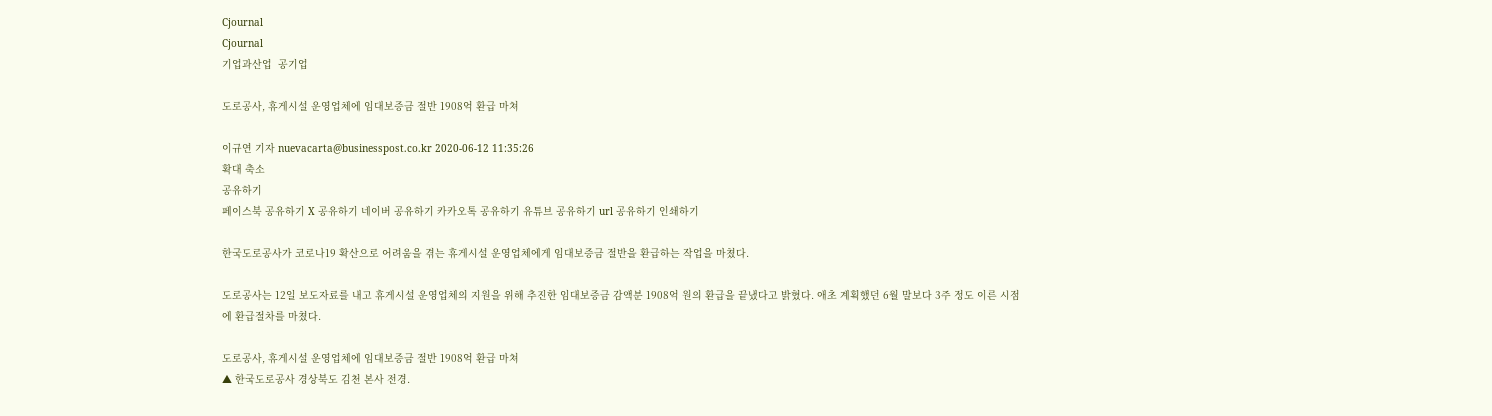Cjournal
Cjournal
기업과산업  공기업

도로공사, 휴게시설 운영업체에 임대보증금 절반 1908억 환급 마쳐

이규연 기자 nuevacarta@businesspost.co.kr 2020-06-12 11:35:26
확대 축소
공유하기
페이스북 공유하기 X 공유하기 네이버 공유하기 카카오톡 공유하기 유튜브 공유하기 url 공유하기 인쇄하기

한국도로공사가 코로나19 확산으로 어려움을 겪는 휴게시설 운영업체에게 임대보증금 절반을 환급하는 작업을 마쳤다.

도로공사는 12일 보도자료를 내고 휴게시설 운영업체의 지원을 위해 추진한 임대보증금 감액분 1908억 원의 환급을 끝냈다고 밝혔다. 애초 계획했던 6월 말보다 3주 정도 이른 시점에 환급절차를 마쳤다.

도로공사, 휴게시설 운영업체에 임대보증금 절반 1908억 환급 마쳐
▲ 한국도로공사 경상북도 김천 본사 전경.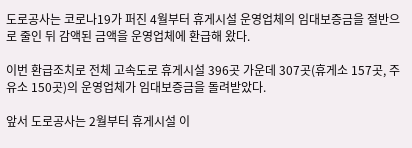도로공사는 코로나19가 퍼진 4월부터 휴게시설 운영업체의 임대보증금을 절반으로 줄인 뒤 감액된 금액을 운영업체에 환급해 왔다.

이번 환급조치로 전체 고속도로 휴게시설 396곳 가운데 307곳(휴게소 157곳, 주유소 150곳)의 운영업체가 임대보증금을 돌려받았다.

앞서 도로공사는 2월부터 휴게시설 이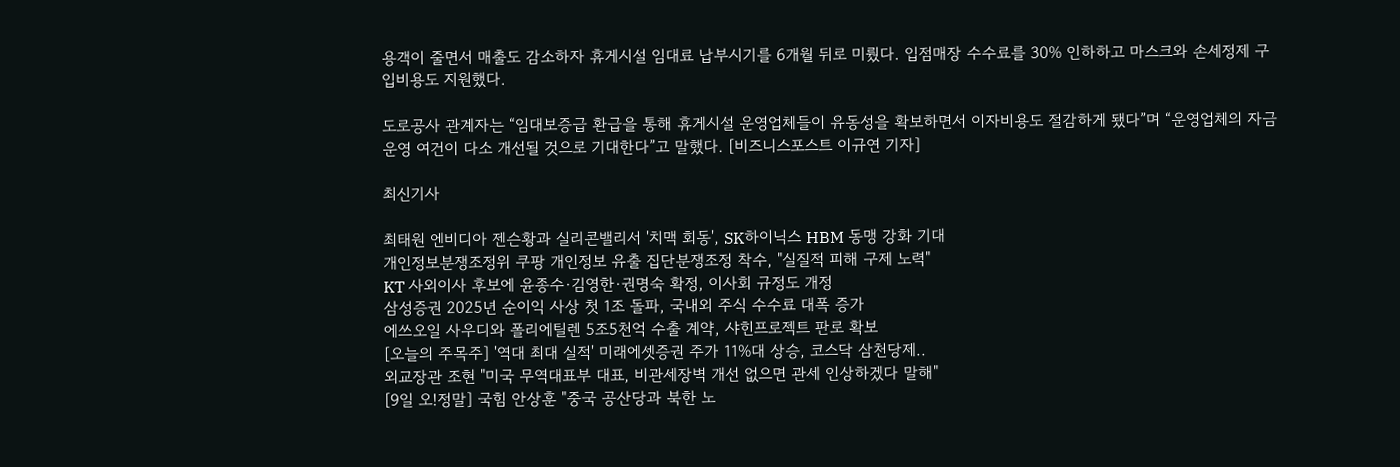용객이 줄면서 매출도 감소하자 휴게시설 임대료 납부시기를 6개월 뒤로 미뤘다. 입점매장 수수료를 30% 인하하고 마스크와 손세정제 구입비용도 지원했다.

도로공사 관계자는 “임대보증급 환급을 통해 휴게시설 운영업체들이 유동성을 확보하면서 이자비용도 절감하게 됐다”며 “운영업체의 자금운영 여건이 다소 개선될 것으로 기대한다”고 말했다. [비즈니스포스트 이규연 기자]

최신기사

최태원 엔비디아 젠슨황과 실리콘밸리서 '치맥 회동', SK하이닉스 HBM 동맹 강화 기대
개인정보분쟁조정위 쿠팡 개인정보 유출 집단분쟁조정 착수, "실질적 피해 구제 노력"
KT 사외이사 후보에 윤종수·김영한·권명숙 확정, 이사회 규정도 개정
삼성증권 2025년 순이익 사상 첫 1조 돌파, 국내외 주식 수수료 대폭 증가
에쓰오일 사우디와 폴리에틸렌 5조5천억 수출 계약, 샤힌프로젝트 판로 확보
[오늘의 주목주] '역대 최대 실적' 미래에셋증권 주가 11%대 상승, 코스닥 삼천당제..
외교장관 조현 "미국 무역대표부 대표, 비관세장벽 개선 없으면 관세 인상하겠다 말해"
[9일 오!정말] 국힘 안상훈 "중국 공산당과 북한 노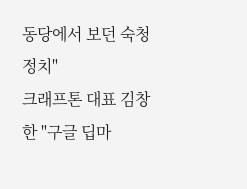동당에서 보던 숙청 정치"
크래프톤 대표 김창한 "구글 딥마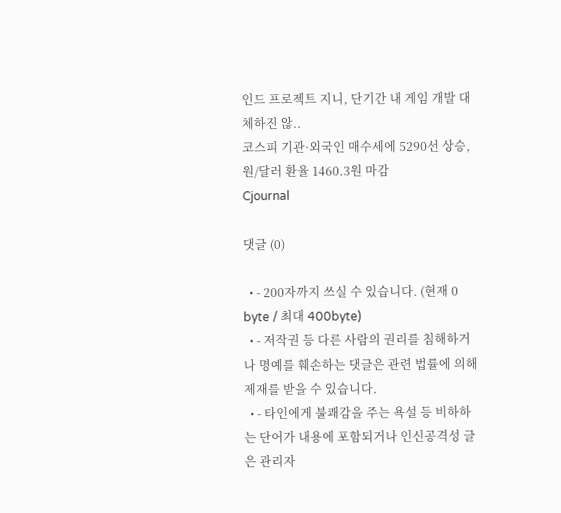인드 프로젝트 지니, 단기간 내 게임 개발 대체하진 않..
코스피 기관·외국인 매수세에 5290선 상승, 원/달러 환율 1460.3원 마감
Cjournal

댓글 (0)

  • - 200자까지 쓰실 수 있습니다. (현재 0 byte / 최대 400byte)
  • - 저작권 등 다른 사람의 권리를 침해하거나 명예를 훼손하는 댓글은 관련 법률에 의해 제재를 받을 수 있습니다.
  • - 타인에게 불쾌감을 주는 욕설 등 비하하는 단어가 내용에 포함되거나 인신공격성 글은 관리자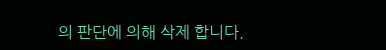의 판단에 의해 삭제 합니다.